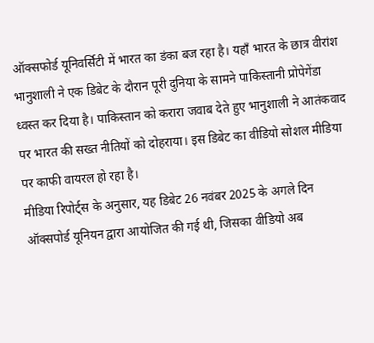ऑक्सफोर्ड यूनिवर्सिटी में भारत का डंका बज रहा है। यहाँ भारत के छात्र वीरांश भानुशाली ने एक डिबेट के दौरान पूरी दुनिया के सामने पाकिस्तानी प्रोपेगेंडा ध्वस्त कर दिया है। पाकिस्तान को करारा जवाब देते हुए भानुशाली ने आतंकवाद पर भारत की सख्त नीतियों को दोहराया। इस डिबेट का वीडियो सोशल मीडिया पर काफी वायरल हो रहा है।
मीडिया रिपोर्ट्स के अनुसार, यह डिबेट 26 नवंबर 2025 के अगले दिन ऑक्सपोर्ड यूनियन द्वारा आयोजित की गई थी, जिसका वीडियो अब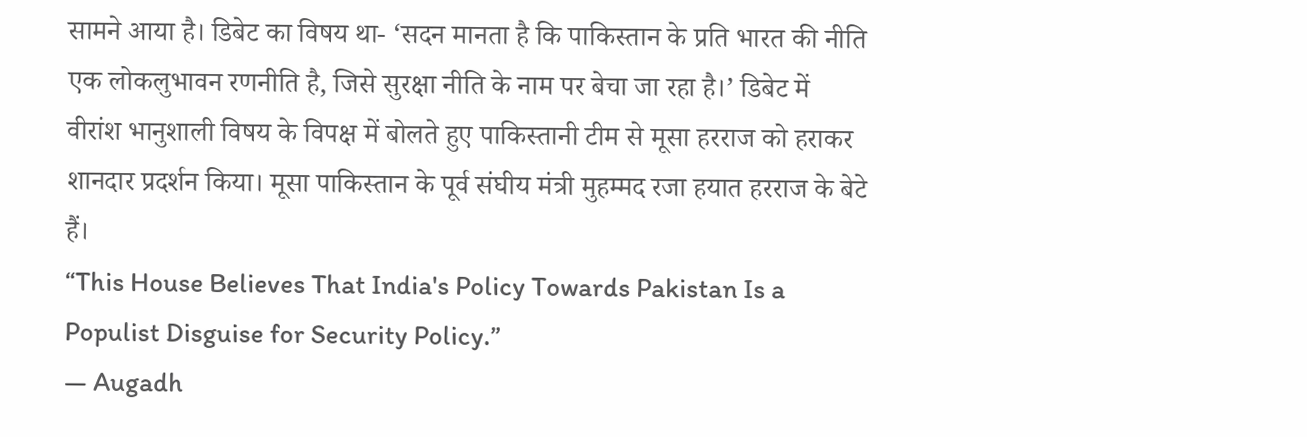सामने आया है। डिबेट का विषय था- ‘सदन मानता है कि पाकिस्तान के प्रति भारत की नीति एक लोकलुभावन रणनीति है, जिसे सुरक्षा नीति के नाम पर बेचा जा रहा है।’ डिबेट में वीरांश भानुशाली विषय के विपक्ष में बोलते हुए पाकिस्तानी टीम से मूसा हरराज को हराकर शानदार प्रदर्शन किया। मूसा पाकिस्तान के पूर्व संघीय मंत्री मुहम्मद रजा हयात हरराज के बेटे हैं।
“This House Believes That India's Policy Towards Pakistan Is a Populist Disguise for Security Policy.”
— Augadh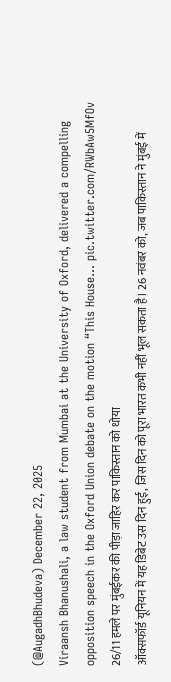(@AugadhBhudeva) December 22, 2025
Viraansh Bhanushali, a law student from Mumbai at the University of Oxford, delivered a compelling opposition speech in the Oxford Union debate on the motion “This House… pic.twitter.com/RWbAw5MfOv
26/11 हमले पर मुंबईकर की पीड़ा जाहिर कर पाकिस्तान को धोया
ऑक्सफॉर्ड यूनियन में यह डिबेट उस दिन हुई, जिस दिन को पूरा भारत कभी नहीं भूल सकता है। 26 नवंबर को, जब पाकिस्तान ने मुंबई में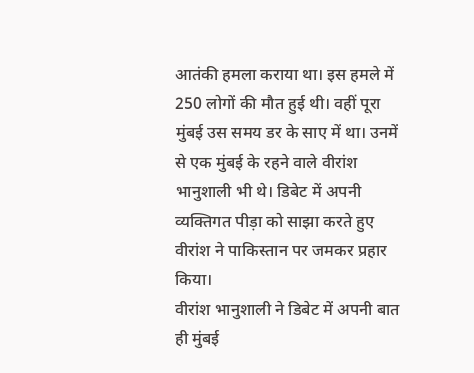आतंकी हमला कराया था। इस हमले में 250 लोगों की मौत हुई थी। वहीं पूरा मुंबई उस समय डर के साए में था। उनमें से एक मुंबई के रहने वाले वीरांश भानुशाली भी थे। डिबेट में अपनी व्यक्तिगत पीड़ा को साझा करते हुए वीरांश ने पाकिस्तान पर जमकर प्रहार किया।
वीरांश भानुशाली ने डिबेट में अपनी बात ही मुंबई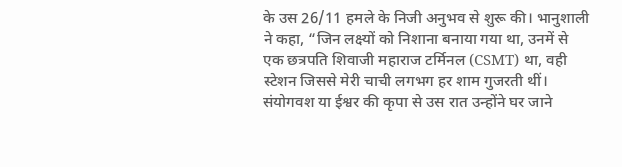के उस 26/11 हमले के निजी अनुभव से शुरू की। भानुशाली ने कहा, “जिन लक्ष्यों को निशाना बनाया गया था, उनमें से एक छत्रपति शिवाजी महाराज टर्मिनल (CSMT) था, वही स्टेशन जिससे मेरी चाची लगभग हर शाम गुजरती थीं। संयोगवश या ईश्वर की कृपा से उस रात उन्होंने घर जाने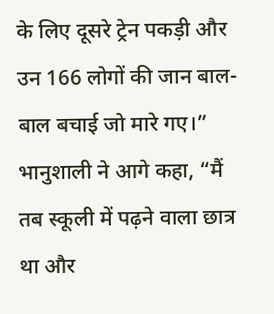के लिए दूसरे ट्रेन पकड़ी और उन 166 लोगों की जान बाल-बाल बचाई जो मारे गए।”
भानुशाली ने आगे कहा, “मैं तब स्कूली में पढ़ने वाला छात्र था और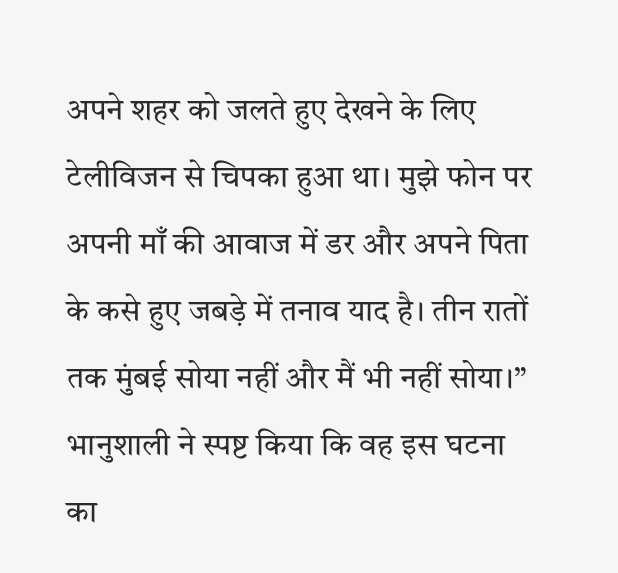अपने शहर को जलते हुए देखने के लिए टेलीविजन से चिपका हुआ था। मुझे फोन पर अपनी माँ की आवाज में डर और अपने पिता के कसे हुए जबड़े में तनाव याद है। तीन रातों तक मुंबई सोया नहीं और मैं भी नहीं सोया।”
भानुशाली ने स्पष्ट किया कि वह इस घटना का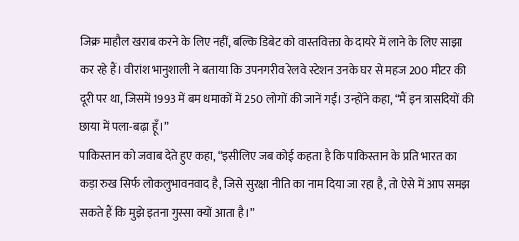जिक्र माहौल खराब करने के लिए नहीं, बल्कि डिबेट को वास्तविक्ता के दायरे में लाने के लिए साझा कर रहे हैं। वीरांश भानुशाली ने बताया कि उपनगरीव रेलवे स्टेशन उनके घर से महज 200 मीटर की दूरी पर था, जिसमें 1993 में बम धमाकों में 250 लोगों की जानें गईं। उन्होंने कहा, “मैं इन त्रासदियों की छाया में पला-बढ़ा हूँ।”
पाकिस्तान को जवाब देते हुए कहा, “इसीलिए जब कोई कहता है कि पाकिस्तान के प्रति भारत का कड़ा रुख सिर्फ लोकलुभावनवाद है, जिसे सुरक्षा नीति का नाम दिया जा रहा है, तो ऐसे में आप समझ सकते हैं कि मुझे इतना गुस्सा क्यों आता है।”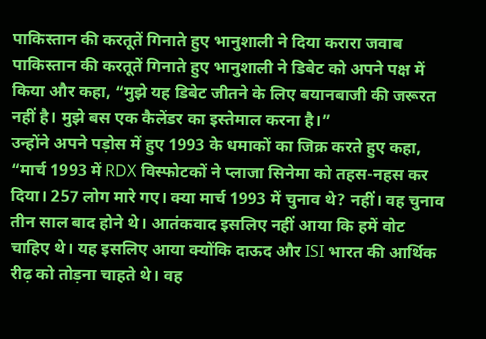पाकिस्तान की करतूतें गिनाते हुए भानुशाली ने दिया करारा जवाब
पाकिस्तान की करतूतें गिनाते हुए भानुशाली ने डिबेट को अपने पक्ष में किया और कहा, “मुझे यह डिबेट जीतने के लिए बयानबाजी की जरूरत नहीं है। मुझे बस एक कैलेंडर का इस्तेमाल करना है।”
उन्होंने अपने पड़ोस में हुए 1993 के धमाकों का जिक्र करते हुए कहा, “मार्च 1993 में RDX विस्फोटकों ने प्लाजा सिनेमा को तहस-नहस कर दिया। 257 लोग मारे गए। क्या मार्च 1993 में चुनाव थे? नहीं। वह चुनाव तीन साल बाद होने थे। आतंकवाद इसलिए नहीं आया कि हमें वोट चाहिए थे। यह इसलिए आया क्योंकि दाऊद और ISI भारत की आर्थिक रीढ़ को तोड़ना चाहते थे। वह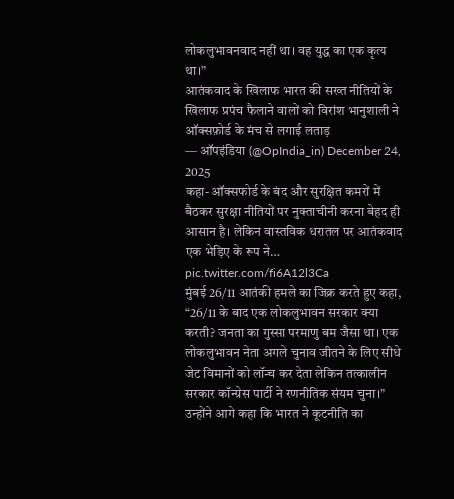लोकलुभावनवाद नहीं था। वह युद्ध का एक कृत्य था।”
आतंकवाद के खिलाफ भारत की सख्त नीतियों के खिलाफ प्रपंच फैलाने वालों को विरांश भानुशाली ने ऑक्सफ़ोर्ड के मंच से लगाई लताड़
— ऑपइंडिया (@OpIndia_in) December 24, 2025
कहा- ऑक्सफोर्ड के बंद और सुरक्षित कमरों में बैठकर सुरक्षा नीतियों पर नुक्ताचीनी करना बेहद ही आसान है। लेकिन वास्तविक धरातल पर आतंकवाद एक भेड़िए के रूप ने… pic.twitter.com/fi6A12l3Ca
मुंबई 26/11 आतंकी हमले का जिक्र करते हुए कहा, “26/11 के बाद एक लोकलुभावन सरकार क्या करती? जनता का गुस्सा परमाणु बम जैसा था। एक लोकलुभावन नेता अगले चुनाव जीतने के लिए सीधे जेट विमानों को लॉन्च कर देता लेकिन तत्कालीन सरकार कॉन्ग्रेस पार्टी ने रणनीतिक संयम चुना।”
उन्होंने आगे कहा कि भारत ने कूटनीति का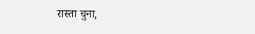रास्ता चुना,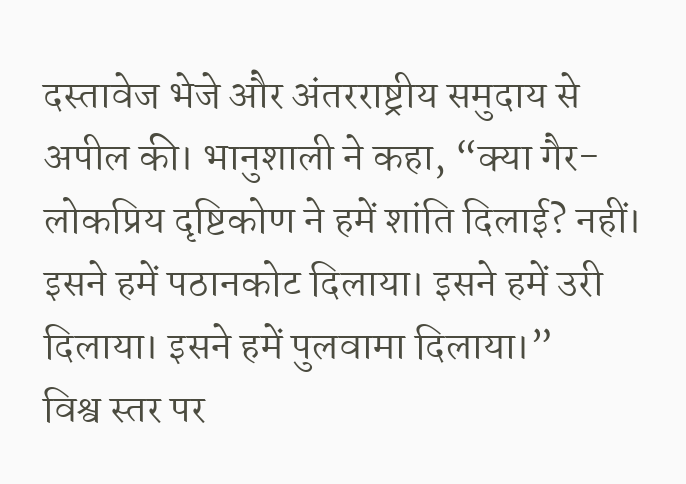दस्तावेज भेजे और अंतरराष्ट्रीय समुदाय से अपील की। भानुशाली ने कहा, “क्या गैर-लोकप्रिय दृष्टिकोण ने हमें शांति दिलाई? नहीं। इसने हमें पठानकोट दिलाया। इसने हमें उरी दिलाया। इसने हमें पुलवामा दिलाया।”
विश्व स्तर पर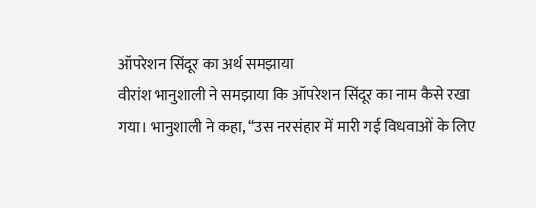ऑपरेशन सिंदूर का अर्थ समझाया
वीरांश भानुशाली ने समझाया कि ऑपरेशन सिंदूर का नाम कैसे रखा गया। भानुशाली ने कहा, “उस नरसंहार में मारी गई विधवाओं के लिए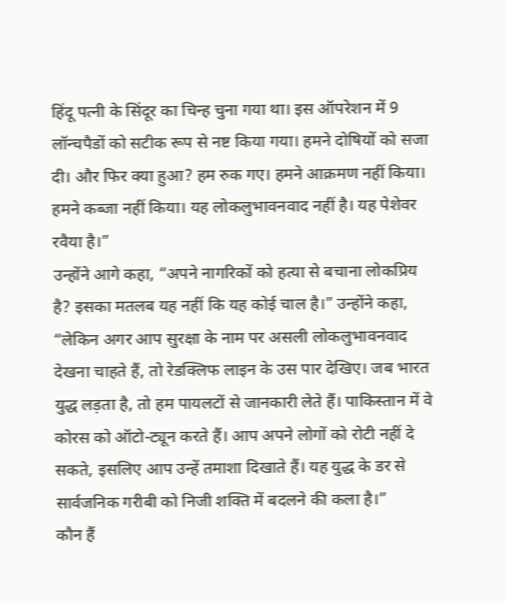हिंदू पत्नी के सिंदूर का चिन्ह चुना गया था। इस ऑपरेशन में 9 लॉन्चपैडों को सटीक रूप से नष्ट किया गया। हमने दोषियों को सजा दी। और फिर क्या हुआ? हम रुक गए। हमने आक्रमण नहीं किया। हमने कब्जा नहीं किया। यह लोकलुभावनवाद नहीं है। यह पेशेवर रवैया है।”
उन्होंने आगे कहा, “अपने नागरिकों को हत्या से बचाना लोकप्रिय है? इसका मतलब यह नहीं कि यह कोई चाल है।” उन्होंने कहा, “लेकिन अगर आप सुरक्षा के नाम पर असली लोकलुभावनवाद देखना चाहते हैं, तो रेडक्लिफ लाइन के उस पार देखिए। जब भारत युद्ध लड़ता है, तो हम पायलटों से जानकारी लेते हैं। पाकिस्तान में वे कोरस को ऑटो-ट्यून करते हैं। आप अपने लोगों को रोटी नहीं दे सकते, इसलिए आप उन्हें तमाशा दिखाते हैं। यह युद्ध के डर से सार्वजनिक गरीबी को निजी शक्ति में बदलने की कला है।”
कौन हैं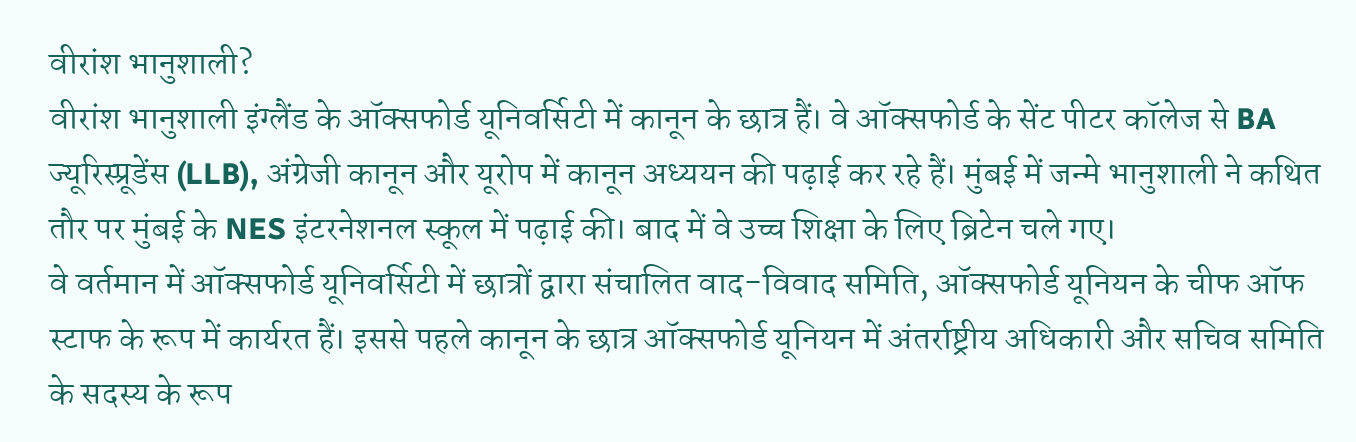वीरांश भानुशाली?
वीरांश भानुशाली इंग्लैंड के ऑक्सफोर्ड यूनिवर्सिटी में कानून के छात्र हैं। वे ऑक्सफोर्ड के सेंट पीटर कॉलेज से BA ज्यूरिस्प्रूडेंस (LLB), अंग्रेजी कानून और यूरोप में कानून अध्ययन की पढ़ाई कर रहे हैं। मुंबई में जन्मे भानुशाली ने कथित तौर पर मुंबई के NES इंटरनेशनल स्कूल में पढ़ाई की। बाद में वे उच्च शिक्षा के लिए ब्रिटेन चले गए।
वे वर्तमान में ऑक्सफोर्ड यूनिवर्सिटी में छात्रों द्वारा संचालित वाद-विवाद समिति, ऑक्सफोर्ड यूनियन के चीफ ऑफ स्टाफ के रूप में कार्यरत हैं। इससे पहले कानून के छात्र ऑक्सफोर्ड यूनियन में अंतर्राष्ट्रीय अधिकारी और सचिव समिति के सदस्य के रूप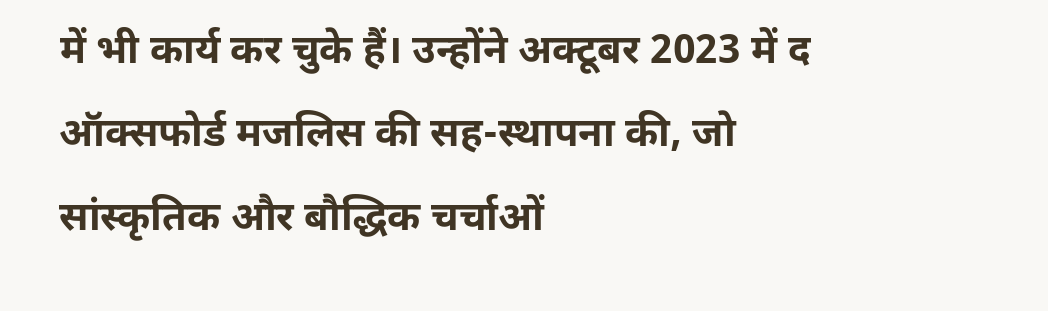में भी कार्य कर चुके हैं। उन्होंने अक्टूबर 2023 में द ऑक्सफोर्ड मजलिस की सह-स्थापना की, जो सांस्कृतिक और बौद्धिक चर्चाओं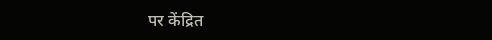पर केंद्रित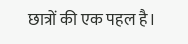छात्रों की एक पहल है।